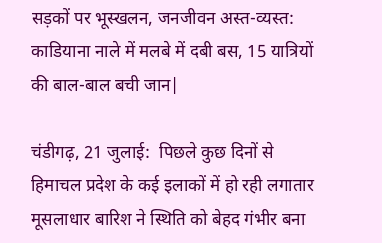सड़कों पर भूस्खलन, जनजीवन अस्त-व्यस्त: काडियाना नाले में मलबे में दबी बस, 15 यात्रियों की बाल-बाल बची जान|

चंडीगढ़, 21 जुलाई:  पिछले कुछ दिनों से हिमाचल प्रदेश के कई इलाकों में हो रही लगातार मूसलाधार बारिश ने स्थिति को बेहद गंभीर बना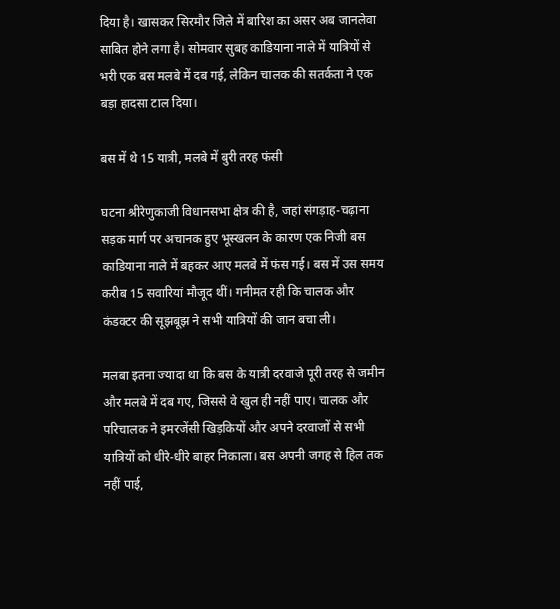दिया है। खासकर सिरमौर जिले में बारिश का असर अब जानलेवा साबित होने लगा है। सोमवार सुबह काडियाना नाले में यात्रियों से भरी एक बस मलबे में दब गई, लेकिन चालक की सतर्कता ने एक बड़ा हादसा टाल दिया।

बस में थे 15 यात्री, मलबे में बुरी तरह फंसी

घटना श्रीरेणुकाजी विधानसभा क्षेत्र की है, जहां संगड़ाह-चढ़ाना सड़क मार्ग पर अचानक हुए भूस्खलन के कारण एक निजी बस काडियाना नाले में बहकर आए मलबे में फंस गई। बस में उस समय करीब 15 सवारियां मौजूद थीं। गनीमत रही कि चालक और कंडक्टर की सूझबूझ ने सभी यात्रियों की जान बचा ली।

मलबा इतना ज्यादा था कि बस के यात्री दरवाजे पूरी तरह से जमीन और मलबे में दब गए, जिससे वे खुल ही नहीं पाए। चालक और परिचालक ने इमरजेंसी खिड़कियों और अपने दरवाजों से सभी यात्रियों को धीरे-धीरे बाहर निकाला। बस अपनी जगह से हिल तक नहीं पाई,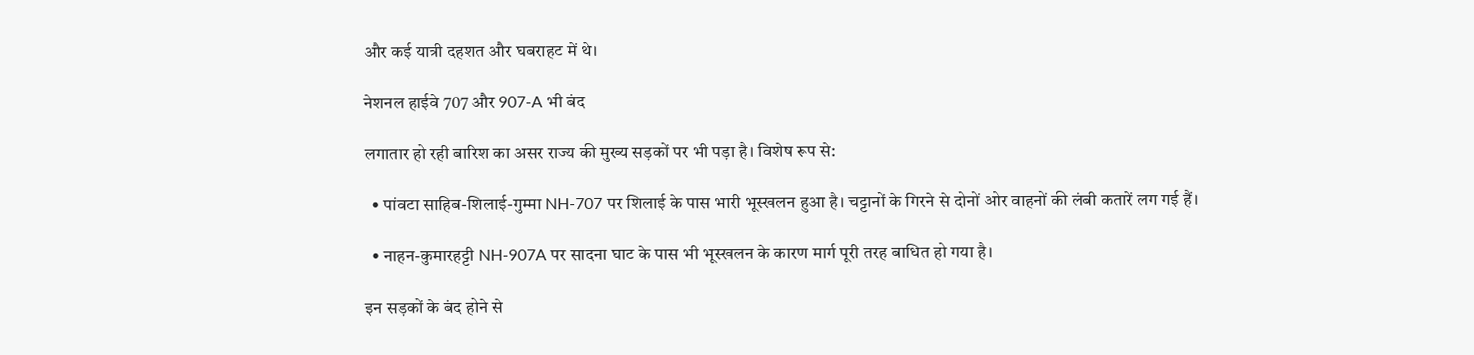और कई यात्री दहशत और घबराहट में थे।

नेशनल हाईवे 707 और 907-A भी बंद

लगातार हो रही बारिश का असर राज्य की मुख्य सड़कों पर भी पड़ा है। विशेष रूप से:

  • पांवटा साहिब-शिलाई-गुम्मा NH-707 पर शिलाई के पास भारी भूस्खलन हुआ है। चट्टानों के गिरने से दोनों ओर वाहनों की लंबी कतारें लग गई हैं।

  • नाहन-कुमारहट्टी NH-907A पर सादना घाट के पास भी भूस्खलन के कारण मार्ग पूरी तरह बाधित हो गया है।

इन सड़कों के बंद होने से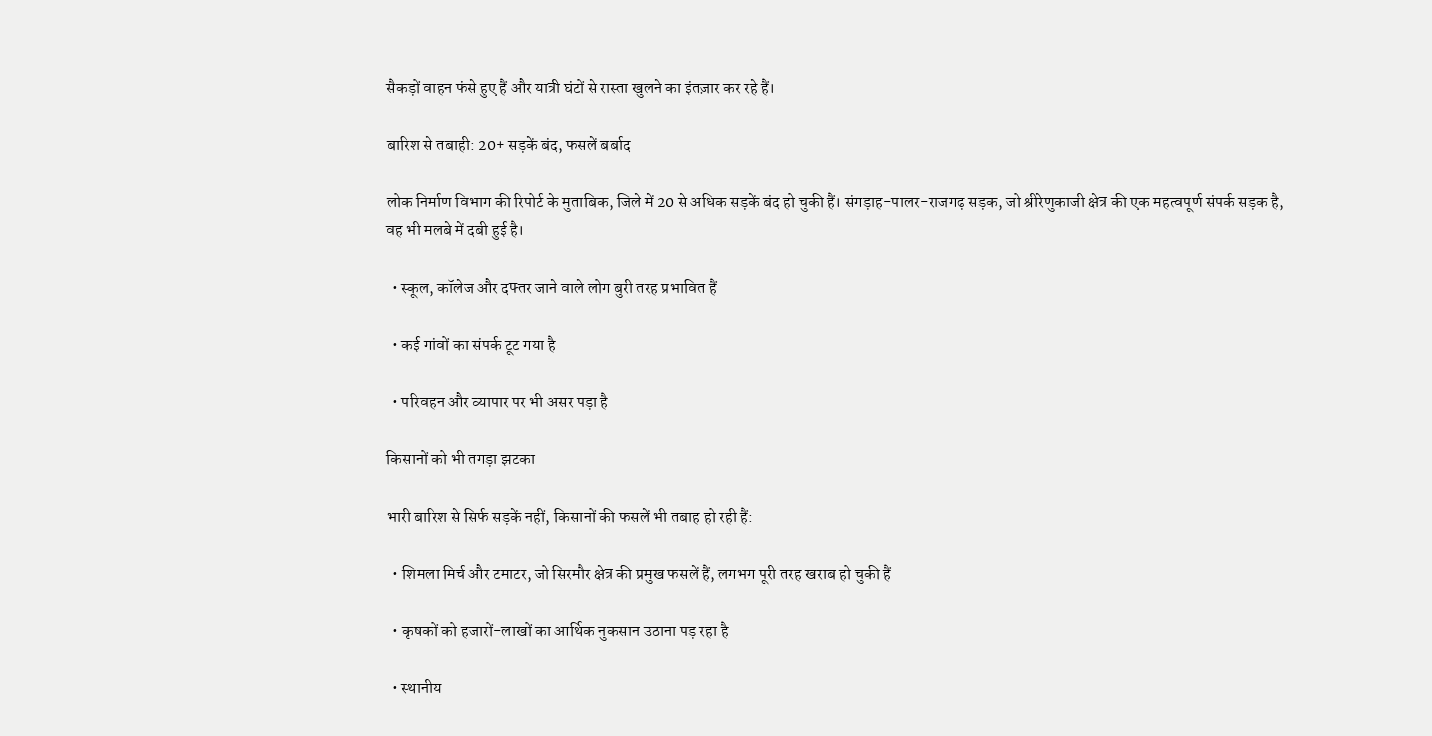सैकड़ों वाहन फंसे हुए हैं और यात्री घंटों से रास्ता खुलने का इंतज़ार कर रहे हैं।

बारिश से तबाही: 20+ सड़कें बंद, फसलें बर्बाद

लोक निर्माण विभाग की रिपोर्ट के मुताबिक, जिले में 20 से अधिक सड़कें बंद हो चुकी हैं। संगड़ाह-पालर-राजगढ़ सड़क, जो श्रीरेणुकाजी क्षेत्र की एक महत्वपूर्ण संपर्क सड़क है, वह भी मलबे में दबी हुई है।

  • स्कूल, कॉलेज और दफ्तर जाने वाले लोग बुरी तरह प्रभावित हैं

  • कई गांवों का संपर्क टूट गया है

  • परिवहन और व्यापार पर भी असर पड़ा है

किसानों को भी तगड़ा झटका

भारी बारिश से सिर्फ सड़कें नहीं, किसानों की फसलें भी तबाह हो रही हैं:

  • शिमला मिर्च और टमाटर, जो सिरमौर क्षेत्र की प्रमुख फसलें हैं, लगभग पूरी तरह खराब हो चुकी हैं

  • कृषकों को हजारों-लाखों का आर्थिक नुकसान उठाना पड़ रहा है

  • स्थानीय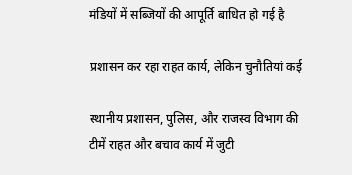मंडियों में सब्जियों की आपूर्ति बाधित हो गई है

प्रशासन कर रहा राहत कार्य, लेकिन चुनौतियां कई

स्थानीय प्रशासन, पुलिस, और राजस्व विभाग की टीमें राहत और बचाव कार्य में जुटी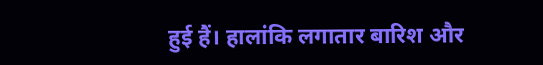हुई हैं। हालांकि लगातार बारिश और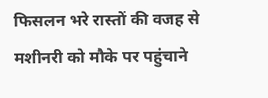फिसलन भरे रास्तों की वजह से मशीनरी को मौके पर पहुंचाने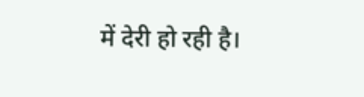में देरी हो रही है।